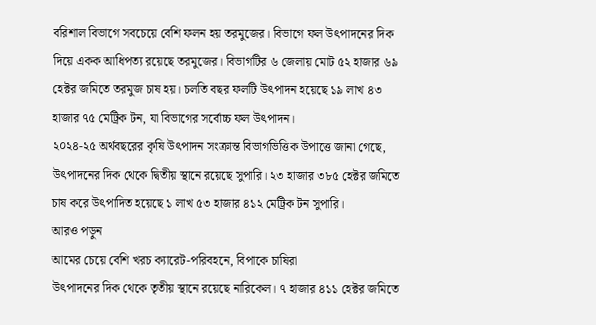বরিশাল বিভাগে সবচেয়ে বেশি ফলন হয় তরমুজের। বিভাগে ফল উৎপাদনের দিক দিয়ে একক আধিপত্য রয়েছে তরমুজের। বিভাগটির ৬ জেলায় মোট ৫২ হাজার ৬৯ হেক্টর জমিতে তরমুজ চাষ হয়। চলতি বছর ফলটি উৎপাদন হয়েছে ১৯ লাখ ৪৩ হাজার ৭৫ মেট্রিক টন, যা বিভাগের সর্বোচ্চ ফল উৎপাদন।
২০২৪-২৫ অর্থবছরের কৃষি উৎপাদন সংক্রান্ত বিভাগভিত্তিক উপাত্তে জানা গেছে, উৎপাদনের দিক থেকে দ্বিতীয় স্থানে রয়েছে সুপারি। ২৩ হাজার ৩৮৫ হেক্টর জমিতে চাষ করে উৎপাদিত হয়েছে ১ লাখ ৫৩ হাজার ৪১২ মেট্রিক টন সুপারি।
আরও পড়ুন
আমের চেয়ে বেশি খরচ ক্যারেট-পরিবহনে, বিপাকে চাষিরা
উৎপাদনের দিক থেকে তৃতীয় স্থানে রয়েছে নারিকেল। ৭ হাজার ৪১১ হেক্টর জমিতে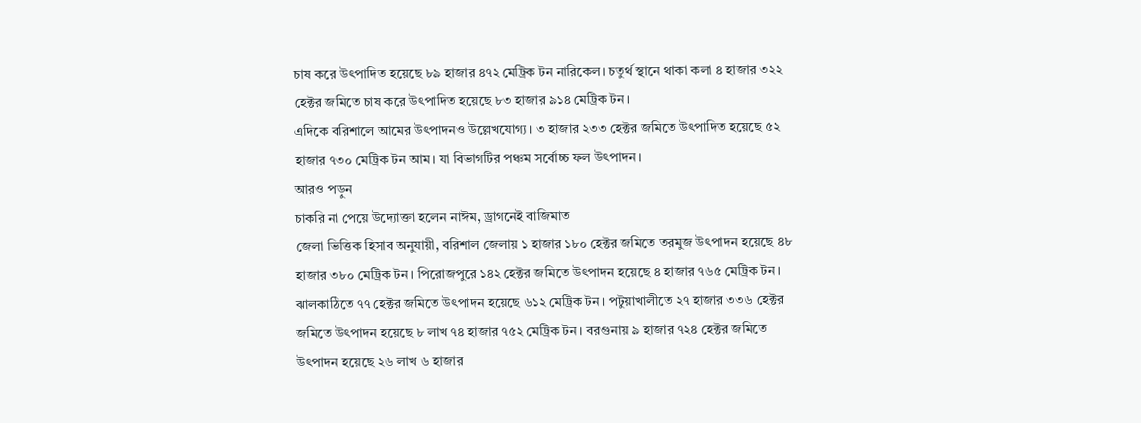চাষ করে উৎপাদিত হয়েছে ৮৯ হাজার ৪৭২ মেট্রিক টন নারিকেল। চতুর্থ স্থানে থাকা কলা ৪ হাজার ৩২২ হেক্টর জমিতে চাষ করে উৎপাদিত হয়েছে ৮৩ হাজার ৯১৪ মেট্রিক টন।
এদিকে বরিশালে আমের উৎপাদনও উল্লেখযোগ্য। ৩ হাজার ২৩৩ হেক্টর জমিতে উৎপাদিত হয়েছে ৫২ হাজার ৭৩০ মেট্রিক টন আম। যা বিভাগটির পঞ্চম সর্বোচ্চ ফল উৎপাদন।
আরও পড়ুন
চাকরি না পেয়ে উদ্যোক্তা হলেন নাঈম, ড্রাগনেই বাজিমাত
জেলা ভিত্তিক হিসাব অনুযায়ী, বরিশাল জেলায় ১ হাজার ১৮০ হেক্টর জমিতে তরমুজ উৎপাদন হয়েছে ৪৮ হাজার ৩৮০ মেট্রিক টন। পিরোজপুরে ১৪২ হেক্টর জমিতে উৎপাদন হয়েছে ৪ হাজার ৭৬৫ মেট্রিক টন। ঝালকাঠিতে ৭৭ হেক্টর জমিতে উৎপাদন হয়েছে ৬১২ মেট্রিক টন। পটুয়াখালীতে ২৭ হাজার ৩৩৬ হেক্টর জমিতে উৎপাদন হয়েছে ৮ লাখ ৭৪ হাজার ৭৫২ মেট্রিক টন। বরগুনায় ৯ হাজার ৭২৪ হেক্টর জমিতে উৎপাদন হয়েছে ২৬ লাখ ৬ হাজার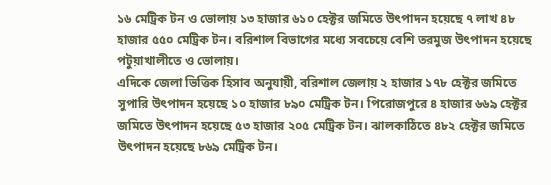১৬ মেট্রিক টন ও ভোলায় ১৩ হাজার ৬১০ হেক্টর জমিতে উৎপাদন হয়েছে ৭ লাখ ৪৮ হাজার ৫৫০ মেট্রিক টন। বরিশাল বিভাগের মধ্যে সবচেয়ে বেশি তরমুজ উৎপাদন হয়েছে পটুয়াখালীতে ও ভোলায়।
এদিকে জেলা ভিত্তিক হিসাব অনুযায়ী, বরিশাল জেলায় ২ হাজার ১৭৮ হেক্টর জমিতে সুপারি উৎপাদন হয়েছে ১০ হাজার ৮৯০ মেট্রিক টন। পিরোজপুরে ৪ হাজার ৬৬৯ হেক্টর জমিতে উৎপাদন হয়েছে ৫৩ হাজার ২০৫ মেট্রিক টন। ঝালকাঠিতে ৪৮২ হেক্টর জমিতে উৎপাদন হয়েছে ৮৬৯ মেট্রিক টন।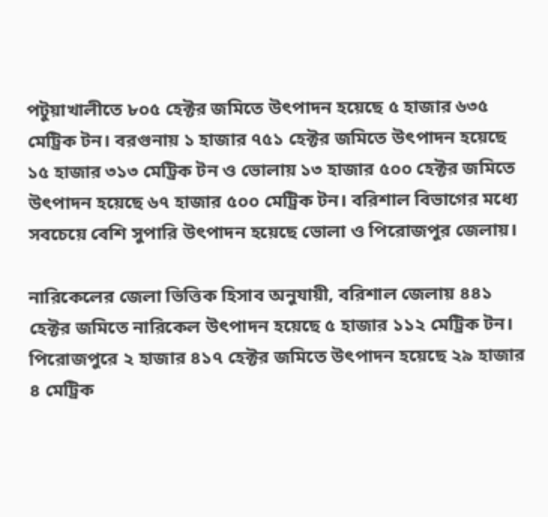পটুয়াখালীতে ৮০৫ হেক্টর জমিতে উৎপাদন হয়েছে ৫ হাজার ৬৩৫ মেট্রিক টন। বরগুনায় ১ হাজার ৭৫১ হেক্টর জমিতে উৎপাদন হয়েছে ১৫ হাজার ৩১৩ মেট্রিক টন ও ভোলায় ১৩ হাজার ৫০০ হেক্টর জমিতে উৎপাদন হয়েছে ৬৭ হাজার ৫০০ মেট্রিক টন। বরিশাল বিভাগের মধ্যে সবচেয়ে বেশি সুপারি উৎপাদন হয়েছে ভোলা ও পিরোজপুর জেলায়।

নারিকেলের জেলা ভিত্তিক হিসাব অনুযায়ী, বরিশাল জেলায় ৪৪১ হেক্টর জমিতে নারিকেল উৎপাদন হয়েছে ৫ হাজার ১১২ মেট্রিক টন। পিরোজপুরে ২ হাজার ৪১৭ হেক্টর জমিতে উৎপাদন হয়েছে ২৯ হাজার ৪ মেট্রিক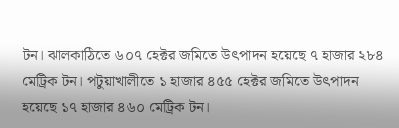টন। ঝালকাঠিতে ৬০৭ হেক্টর জমিতে উৎপাদন হয়েছে ৭ হাজার ২৮৪ মেট্রিক টন। পটুয়াখালীতে ১ হাজার ৪৫৫ হেক্টর জমিতে উৎপাদন হয়েছে ১৭ হাজার ৪৬০ মেট্রিক টন।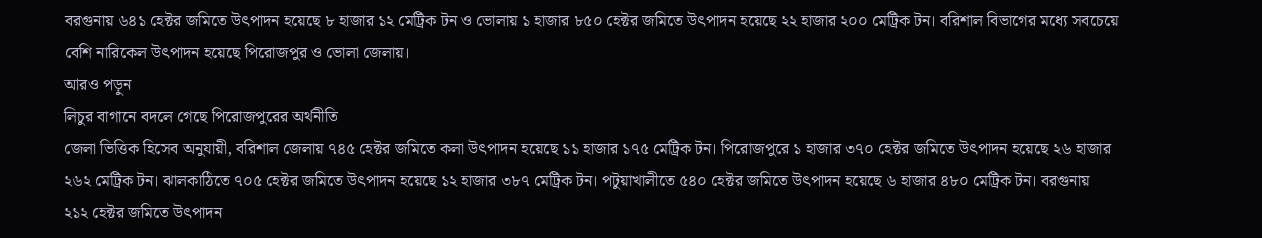বরগুনায় ৬৪১ হেক্টর জমিতে উৎপাদন হয়েছে ৮ হাজার ১২ মেট্রিক টন ও ভোলায় ১ হাজার ৮৫০ হেক্টর জমিতে উৎপাদন হয়েছে ২২ হাজার ২০০ মেট্রিক টন। বরিশাল বিভাগের মধ্যে সবচেয়ে বেশি নারিকেল উৎপাদন হয়েছে পিরোজপুর ও ভোলা জেলায়।
আরও পড়ুন
লিচুর বাগানে বদলে গেছে পিরোজপুরের অর্থনীতি
জেলা ভিত্তিক হিসেব অনুযায়ী, বরিশাল জেলায় ৭৪৫ হেক্টর জমিতে কলা উৎপাদন হয়েছে ১১ হাজার ১৭৫ মেট্রিক টন। পিরোজপুরে ১ হাজার ৩৭০ হেক্টর জমিতে উৎপাদন হয়েছে ২৬ হাজার ২৬২ মেট্রিক টন। ঝালকাঠিতে ৭০৫ হেক্টর জমিতে উৎপাদন হয়েছে ১২ হাজার ৩৮৭ মেট্রিক টন। পটুয়াখালীতে ৫৪০ হেক্টর জমিতে উৎপাদন হয়েছে ৬ হাজার ৪৮০ মেট্রিক টন। বরগুনায় ২১২ হেক্টর জমিতে উৎপাদন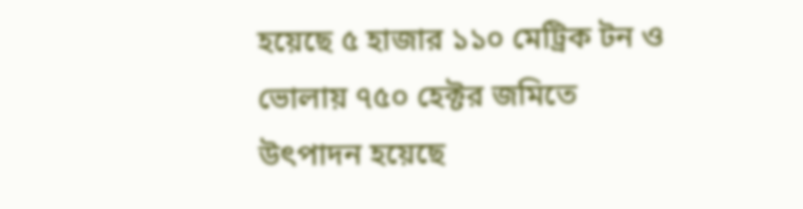হয়েছে ৫ হাজার ১১০ মেট্রিক টন ও ভোলায় ৭৫০ হেক্টর জমিতে উৎপাদন হয়েছে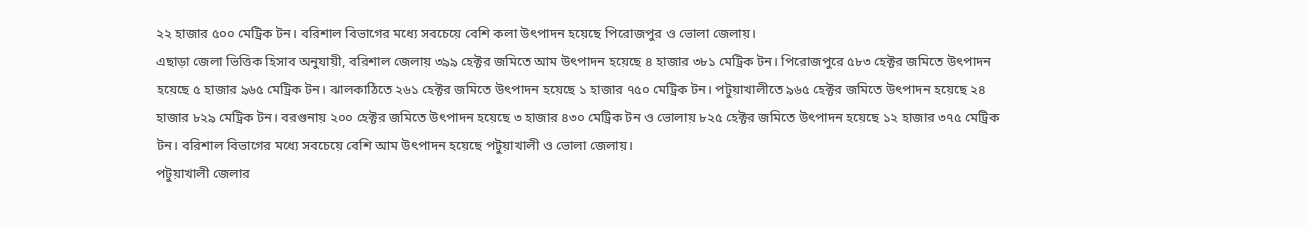২২ হাজার ৫০০ মেট্রিক টন। বরিশাল বিভাগের মধ্যে সবচেয়ে বেশি কলা উৎপাদন হয়েছে পিরোজপুর ও ভোলা জেলায়।
এছাড়া জেলা ভিত্তিক হিসাব অনুযায়ী, বরিশাল জেলায় ৩৯৯ হেক্টর জমিতে আম উৎপাদন হয়েছে ৪ হাজার ৩৮১ মেট্রিক টন। পিরোজপুরে ৫৮৩ হেক্টর জমিতে উৎপাদন হয়েছে ৫ হাজার ৯৬৫ মেট্রিক টন। ঝালকাঠিতে ২৬১ হেক্টর জমিতে উৎপাদন হয়েছে ১ হাজার ৭৫০ মেট্রিক টন। পটুয়াখালীতে ৯৬৫ হেক্টর জমিতে উৎপাদন হয়েছে ২৪ হাজার ৮২৯ মেট্রিক টন। বরগুনায় ২০০ হেক্টর জমিতে উৎপাদন হয়েছে ৩ হাজার ৪৩০ মেট্রিক টন ও ভোলায় ৮২৫ হেক্টর জমিতে উৎপাদন হয়েছে ১২ হাজার ৩৭৫ মেট্রিক টন। বরিশাল বিভাগের মধ্যে সবচেয়ে বেশি আম উৎপাদন হয়েছে পটুয়াখালী ও ভোলা জেলায়।
পটুয়াখালী জেলার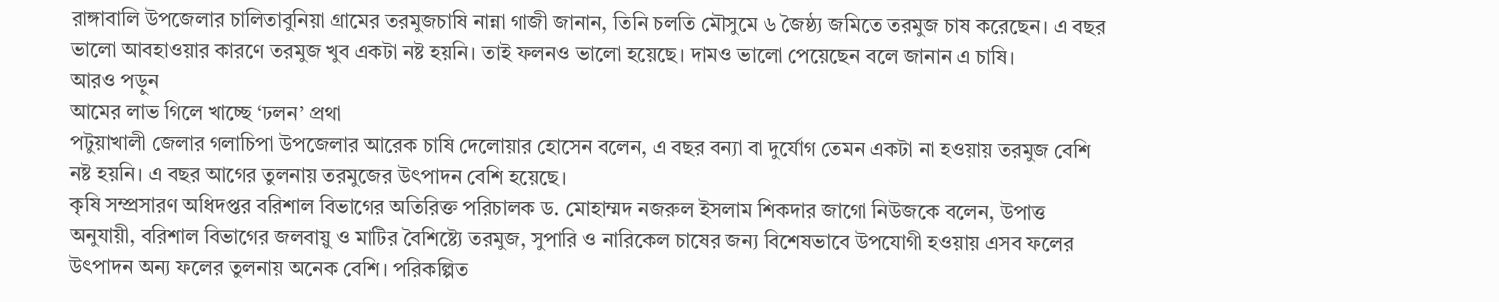রাঙ্গাবালি উপজেলার চালিতাবুনিয়া গ্ৰামের তরমুজচাষি নান্না গাজী জানান, তিনি চলতি মৌসুমে ৬ জৈষ্ঠ্য জমিতে তরমুজ চাষ করেছেন। এ বছর ভালো আবহাওয়ার কারণে তরমুজ খুব একটা নষ্ট হয়নি। তাই ফলনও ভালো হয়েছে। দামও ভালো পেয়েছেন বলে জানান এ চাষি।
আরও পড়ুন
আমের লাভ গিলে খাচ্ছে ‘ঢলন’ প্রথা
পটুয়াখালী জেলার গলাচিপা উপজেলার আরেক চাষি দেলোয়ার হোসেন বলেন, এ বছর বন্যা বা দুর্যোগ তেমন একটা না হওয়ায় তরমুজ বেশি নষ্ট হয়নি। এ বছর আগের তুলনায় তরমুজের উৎপাদন বেশি হয়েছে।
কৃষি সম্প্রসারণ অধিদপ্তর বরিশাল বিভাগের অতিরিক্ত পরিচালক ড. মোহাম্মদ নজরুল ইসলাম শিকদার জাগো নিউজকে বলেন, উপাত্ত অনুযায়ী, বরিশাল বিভাগের জলবায়ু ও মাটির বৈশিষ্ট্যে তরমুজ, সুপারি ও নারিকেল চাষের জন্য বিশেষভাবে উপযোগী হওয়ায় এসব ফলের উৎপাদন অন্য ফলের তুলনায় অনেক বেশি। পরিকল্পিত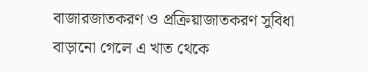বাজারজাতকরণ ও প্রক্রিয়াজাতকরণ সুবিধা বাড়ানো গেলে এ খাত থেকে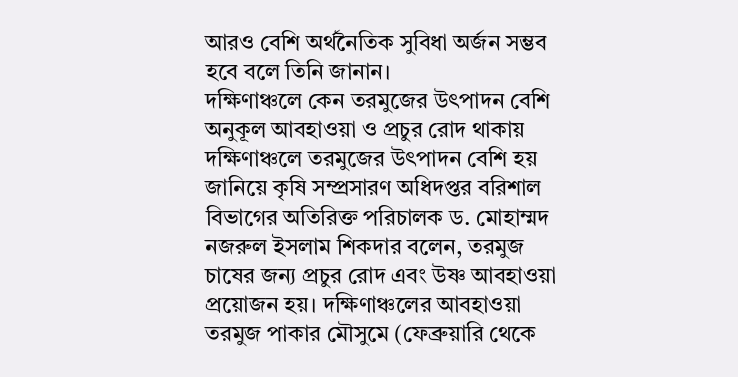আরও বেশি অর্থনৈতিক সুবিধা অর্জন সম্ভব হবে বলে তিনি জানান।
দক্ষিণাঞ্চলে কেন তরমুজের উৎপাদন বেশি
অনুকূল আবহাওয়া ও প্রচুর রোদ থাকায় দক্ষিণাঞ্চলে তরমুজের উৎপাদন বেশি হয় জানিয়ে কৃষি সম্প্রসারণ অধিদপ্তর বরিশাল বিভাগের অতিরিক্ত পরিচালক ড. মোহাম্মদ নজরুল ইসলাম শিকদার বলেন, তরমুজ চাষের জন্য প্রচুর রোদ এবং উষ্ণ আবহাওয়া প্রয়োজন হয়। দক্ষিণাঞ্চলের আবহাওয়া তরমুজ পাকার মৌসুমে (ফেব্রুয়ারি থেকে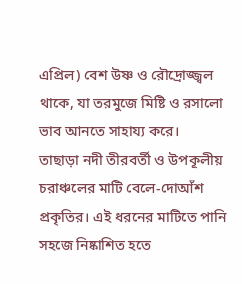এপ্রিল) বেশ উষ্ণ ও রৌদ্রোজ্জ্বল থাকে, যা তরমুজে মিষ্টি ও রসালো ভাব আনতে সাহায্য করে।
তাছাড়া নদী তীরবর্তী ও উপকূলীয় চরাঞ্চলের মাটি বেলে-দোআঁশ প্রকৃতির। এই ধরনের মাটিতে পানি সহজে নিষ্কাশিত হতে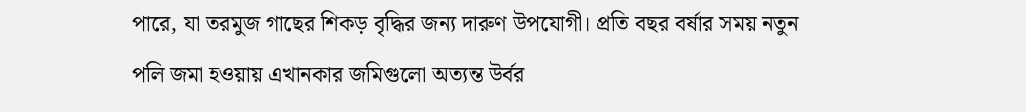পারে, যা তরমুজ গাছের শিকড় বৃদ্ধির জন্য দারুণ উপযোগী। প্রতি বছর বর্ষার সময় নতুন পলি জমা হওয়ায় এখানকার জমিগুলো অত্যন্ত উর্বর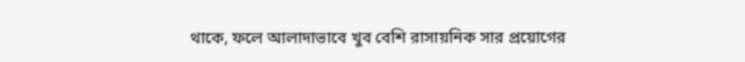থাকে, ফলে আলাদাভাবে খুব বেশি রাসায়নিক সার প্রয়োগের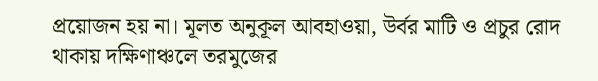প্রয়োজন হয় না। মূলত অনুকূল আবহাওয়া, উর্বর মাটি ও প্রচুর রোদ থাকায় দক্ষিণাঞ্চলে তরমুজের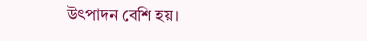উৎপাদন বেশি হয়।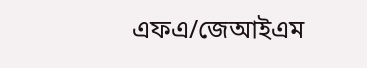এফএ/জেআইএম